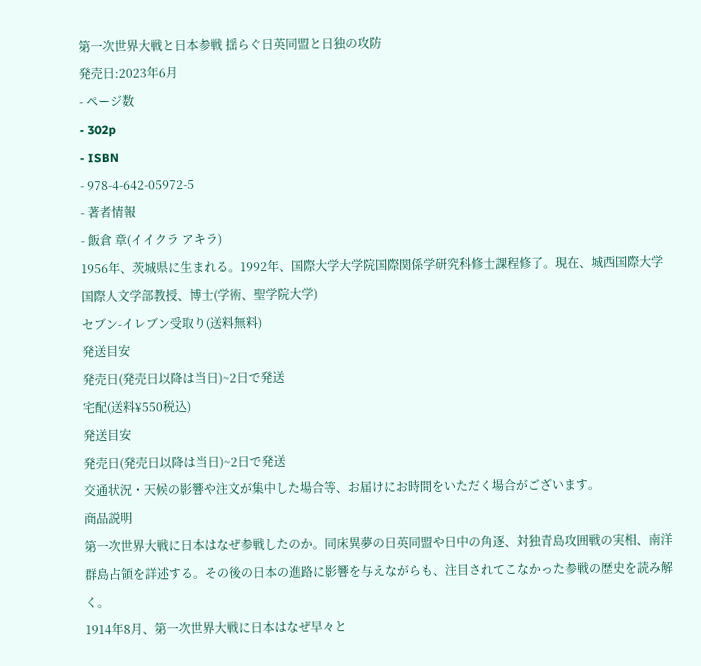第一次世界大戦と日本参戦 揺らぐ日英同盟と日独の攻防
発売日:2023年6月
- ページ数
- 302p
- ISBN
- 978-4-642-05972-5
- 著者情報
- 飯倉 章(イイクラ アキラ)
1956年、茨城県に生まれる。1992年、国際大学大学院国際関係学研究科修士課程修了。現在、城西国際大学国際人文学部教授、博士(学術、聖学院大学)
セブン-イレブン受取り(送料無料)
発送目安
発売日(発売日以降は当日)~2日で発送
宅配(送料¥550税込)
発送目安
発売日(発売日以降は当日)~2日で発送
交通状況・天候の影響や注文が集中した場合等、お届けにお時間をいただく場合がございます。
商品説明
第一次世界大戦に日本はなぜ参戦したのか。同床異夢の日英同盟や日中の角逐、対独青島攻囲戦の実相、南洋群島占領を詳述する。その後の日本の進路に影響を与えながらも、注目されてこなかった参戦の歴史を読み解く。
1914年8月、第一次世界大戦に日本はなぜ早々と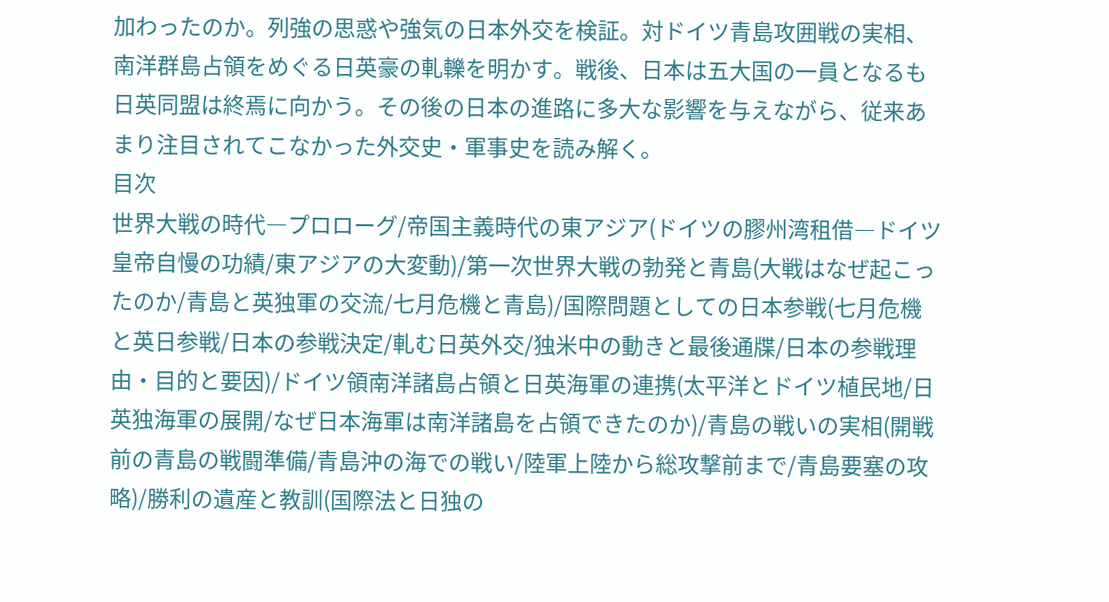加わったのか。列強の思惑や強気の日本外交を検証。対ドイツ青島攻囲戦の実相、南洋群島占領をめぐる日英豪の軋轢を明かす。戦後、日本は五大国の一員となるも日英同盟は終焉に向かう。その後の日本の進路に多大な影響を与えながら、従来あまり注目されてこなかった外交史・軍事史を読み解く。
目次
世界大戦の時代―プロローグ/帝国主義時代の東アジア(ドイツの膠州湾租借―ドイツ皇帝自慢の功績/東アジアの大変動)/第一次世界大戦の勃発と青島(大戦はなぜ起こったのか/青島と英独軍の交流/七月危機と青島)/国際問題としての日本参戦(七月危機と英日参戦/日本の参戦決定/軋む日英外交/独米中の動きと最後通牒/日本の参戦理由・目的と要因)/ドイツ領南洋諸島占領と日英海軍の連携(太平洋とドイツ植民地/日英独海軍の展開/なぜ日本海軍は南洋諸島を占領できたのか)/青島の戦いの実相(開戦前の青島の戦闘準備/青島沖の海での戦い/陸軍上陸から総攻撃前まで/青島要塞の攻略)/勝利の遺産と教訓(国際法と日独の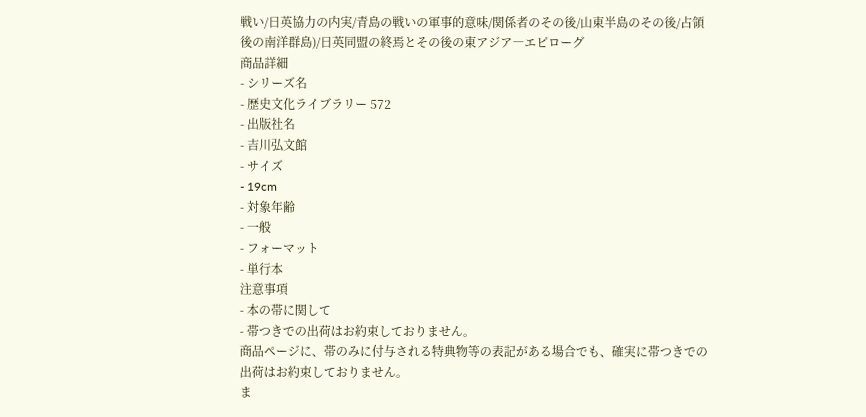戦い/日英協力の内実/青島の戦いの軍事的意味/関係者のその後/山東半島のその後/占領後の南洋群島)/日英同盟の終焉とその後の東アジア―エピローグ
商品詳細
- シリーズ名
- 歴史文化ライブラリー 572
- 出版社名
- 吉川弘文館
- サイズ
- 19cm
- 対象年齢
- 一般
- フォーマット
- 単行本
注意事項
- 本の帯に関して
- 帯つきでの出荷はお約束しておりません。
商品ページに、帯のみに付与される特典物等の表記がある場合でも、確実に帯つきでの出荷はお約束しておりません。
ま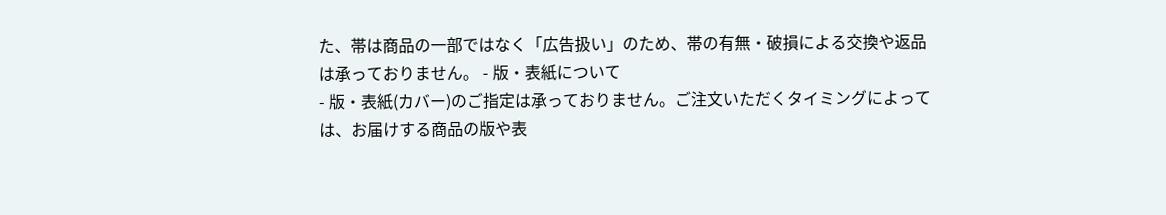た、帯は商品の一部ではなく「広告扱い」のため、帯の有無・破損による交換や返品は承っておりません。 - 版・表紙について
- 版・表紙(カバー)のご指定は承っておりません。ご注文いただくタイミングによっては、お届けする商品の版や表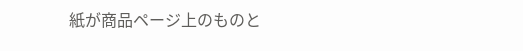紙が商品ページ上のものと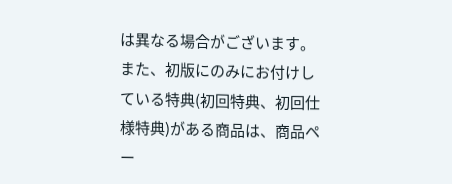は異なる場合がございます。
また、初版にのみにお付けしている特典(初回特典、初回仕様特典)がある商品は、商品ペー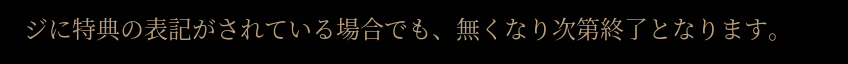ジに特典の表記がされている場合でも、無くなり次第終了となります。